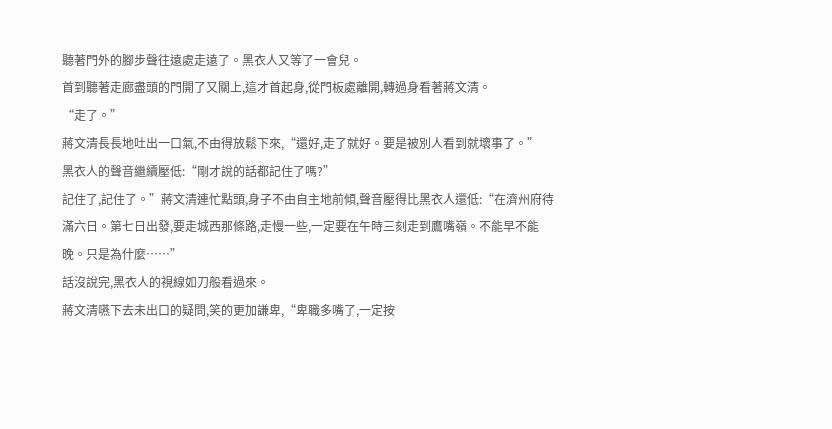聽著門外的腳步聲往遠處走遠了。黑衣人又等了一會兒。
首到聽著走廊盡頭的門開了又關上,這才首起身,從門板處離開,轉過身看著蔣文清。
“走了。”
蔣文清長長地吐出一口氣,不由得放鬆下來,“還好,走了就好。要是被別人看到就壞事了。”
黑衣人的聲音繼續壓低:“剛才說的話都記住了嗎?”
記住了,記住了。”蔣文清連忙點頭,身子不由自主地前傾,聲音壓得比黑衣人還低:“在濟州府待滿六日。第七日出發,要走城西那條路,走慢一些,一定要在午時三刻走到鷹嘴嶺。不能早不能晚。只是為什麼……”
話沒說完,黑衣人的視線如刀般看過來。
蔣文清嚥下去未出口的疑問,笑的更加謙卑,“卑職多嘴了,一定按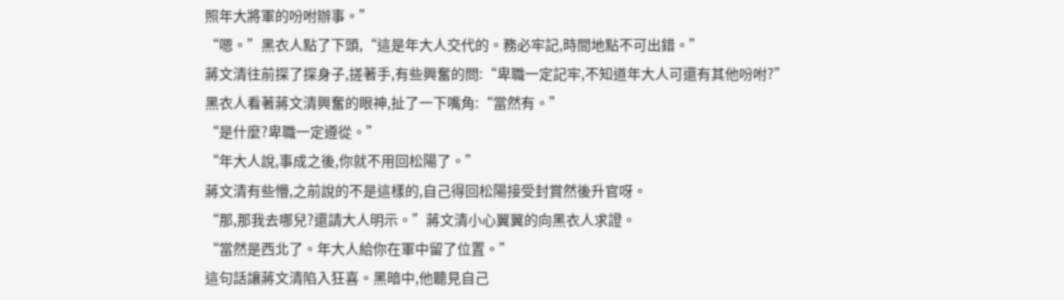照年大將軍的吩咐辦事。”
“嗯。”黑衣人點了下頭,“這是年大人交代的。務必牢記,時間地點不可出錯。”
蔣文清往前探了探身子,搓著手,有些興奮的問:“卑職一定記牢,不知道年大人可還有其他吩咐?”
黑衣人看著蔣文清興奮的眼神,扯了一下嘴角:“當然有。”
“是什麼?卑職一定遵從。”
“年大人說,事成之後,你就不用回松陽了。”
蔣文清有些懵,之前說的不是這樣的,自己得回松陽接受封賞然後升官呀。
“那,那我去哪兒?還請大人明示。”蔣文清小心翼翼的向黑衣人求證。
“當然是西北了。年大人給你在軍中留了位置。”
這句話讓蔣文清陷入狂喜。黑暗中,他聽見自己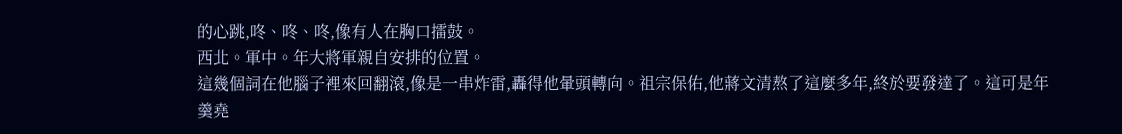的心跳,咚、咚、咚,像有人在胸口擂鼓。
西北。軍中。年大將軍親自安排的位置。
這幾個詞在他腦子裡來回翻滾,像是一串炸雷,轟得他暈頭轉向。祖宗保佑,他蔣文清熬了這麼多年,終於要發達了。這可是年羹堯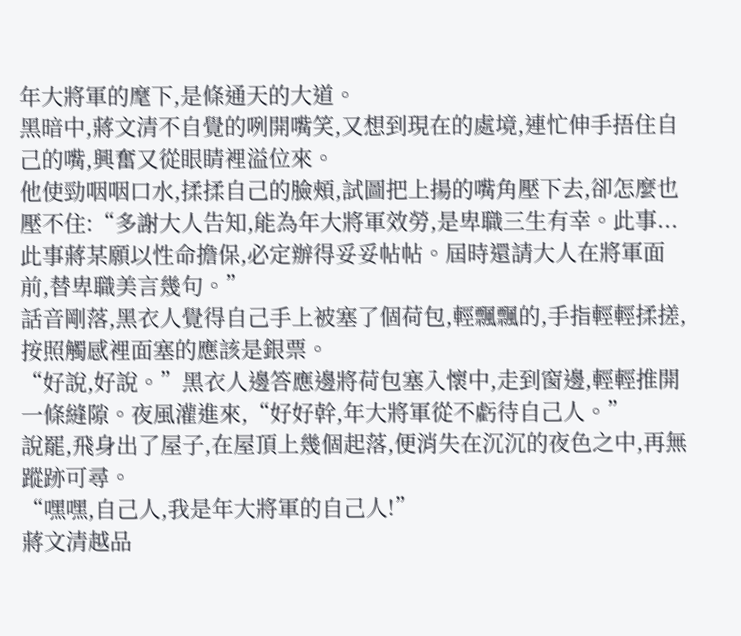年大將軍的麾下,是條通天的大道。
黑暗中,蔣文清不自覺的咧開嘴笑,又想到現在的處境,連忙伸手捂住自己的嘴,興奮又從眼睛裡溢位來。
他使勁咽咽口水,揉揉自己的臉頰,試圖把上揚的嘴角壓下去,卻怎麼也壓不住:“多謝大人告知,能為年大將軍效勞,是卑職三生有幸。此事...此事蔣某願以性命擔保,必定辦得妥妥帖帖。屆時還請大人在將軍面前,替卑職美言幾句。”
話音剛落,黑衣人覺得自己手上被塞了個荷包,輕飄飄的,手指輕輕揉搓,按照觸感裡面塞的應該是銀票。
“好說,好說。”黑衣人邊答應邊將荷包塞入懷中,走到窗邊,輕輕推開一條縫隙。夜風灌進來,“好好幹,年大將軍從不虧待自己人。”
說罷,飛身出了屋子,在屋頂上幾個起落,便消失在沉沉的夜色之中,再無蹤跡可尋。
“嘿嘿,自己人,我是年大將軍的自己人!”
蔣文清越品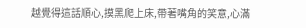越覺得這話順心,摸黑爬上床,帶著嘴角的笑意,心滿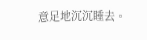意足地沉沉睡去。